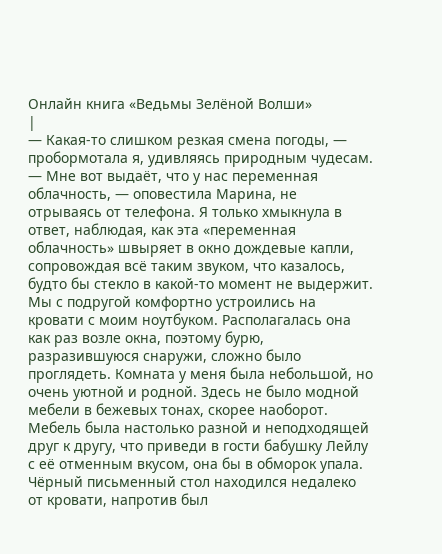Онлайн книга «Ведьмы Зелёной Волши»
|
— Какая-то слишком резкая смена погоды, — пробормотала я, удивляясь природным чудесам. — Мне вот выдаёт, что у нас переменная облачность, — оповестила Марина, не отрываясь от телефона. Я только хмыкнула в ответ, наблюдая, как эта «переменная облачность» швыряет в окно дождевые капли, сопровождая всё таким звуком, что казалось, будто бы стекло в какой-то момент не выдержит. Мы с подругой комфортно устроились на кровати с моим ноутбуком. Располагалась она как раз возле окна, поэтому бурю, разразившуюся снаружи, сложно было проглядеть. Комната у меня была небольшой, но очень уютной и родной. Здесь не было модной мебели в бежевых тонах, скорее наоборот. Мебель была настолько разной и неподходящей друг к другу, что приведи в гости бабушку Лейлу с её отменным вкусом, она бы в обморок упала. Чёрный письменный стол находился недалеко от кровати, напротив был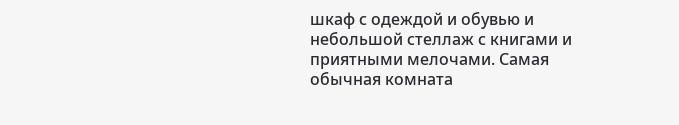шкаф с одеждой и обувью и небольшой стеллаж с книгами и приятными мелочами. Самая обычная комната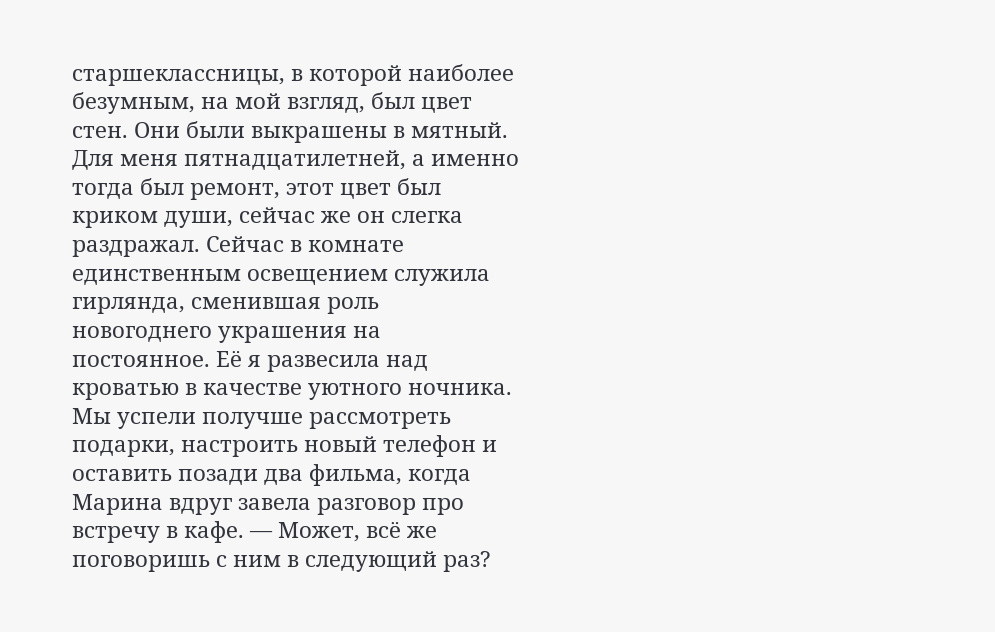старшеклассницы, в которой наиболее безумным, на мой взгляд, был цвет стен. Они были выкрашены в мятный. Для меня пятнадцатилетней, а именно тогда был ремонт, этот цвет был криком души, сейчас же он слегка раздражал. Сейчас в комнате единственным освещением служила гирлянда, сменившая роль новогоднего украшения на постоянное. Её я развесила над кроватью в качестве уютного ночника. Мы успели получше рассмотреть подарки, настроить новый телефон и оставить позади два фильма, когда Марина вдруг завела разговор про встречу в кафе. — Может, всё же поговоришь с ним в следующий раз?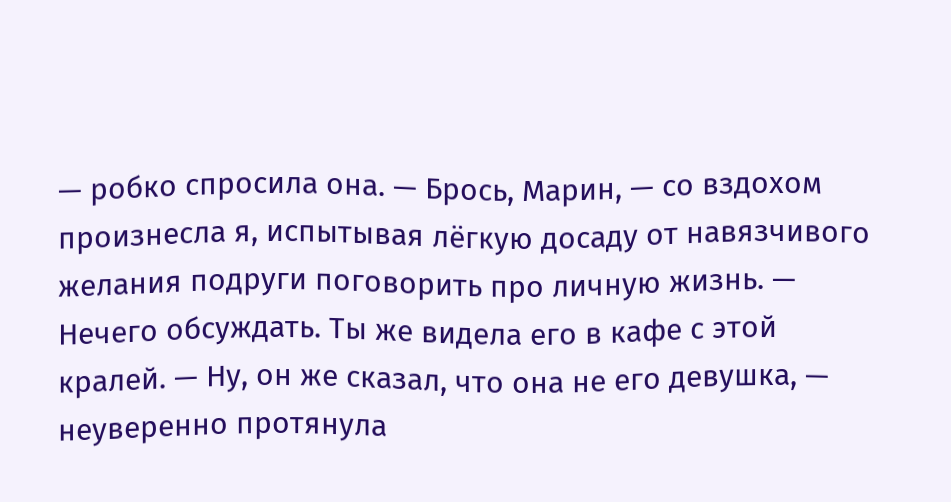— робко спросила она. — Брось, Марин, — со вздохом произнесла я, испытывая лёгкую досаду от навязчивого желания подруги поговорить про личную жизнь. — Нечего обсуждать. Ты же видела его в кафе с этой кралей. — Ну, он же сказал, что она не его девушка, — неуверенно протянула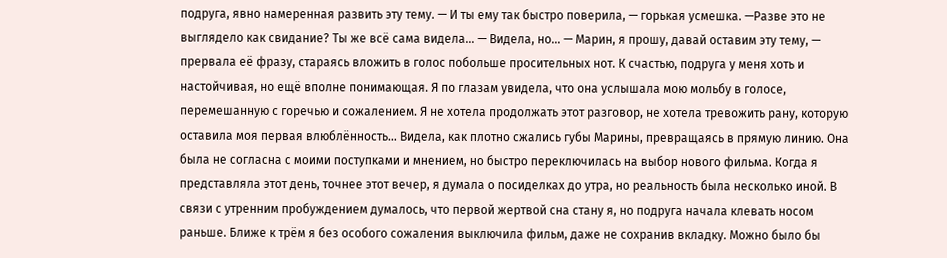подруга, явно намеренная развить эту тему. — И ты ему так быстро поверила, — горькая усмешка. —Разве это не выглядело как свидание? Ты же всё сама видела… — Видела, но… — Марин, я прошу, давай оставим эту тему, — прервала её фразу, стараясь вложить в голос побольше просительных нот. К счастью, подруга у меня хоть и настойчивая, но ещё вполне понимающая. Я по глазам увидела, что она услышала мою мольбу в голосе, перемешанную с горечью и сожалением. Я не хотела продолжать этот разговор, не хотела тревожить рану, которую оставила моя первая влюблённость… Видела, как плотно сжались губы Марины, превращаясь в прямую линию. Она была не согласна с моими поступками и мнением, но быстро переключилась на выбор нового фильма. Когда я представляла этот день, точнее этот вечер, я думала о посиделках до утра, но реальность была несколько иной. В связи с утренним пробуждением думалось, что первой жертвой сна стану я, но подруга начала клевать носом раньше. Ближе к трём я без особого сожаления выключила фильм, даже не сохранив вкладку. Можно было бы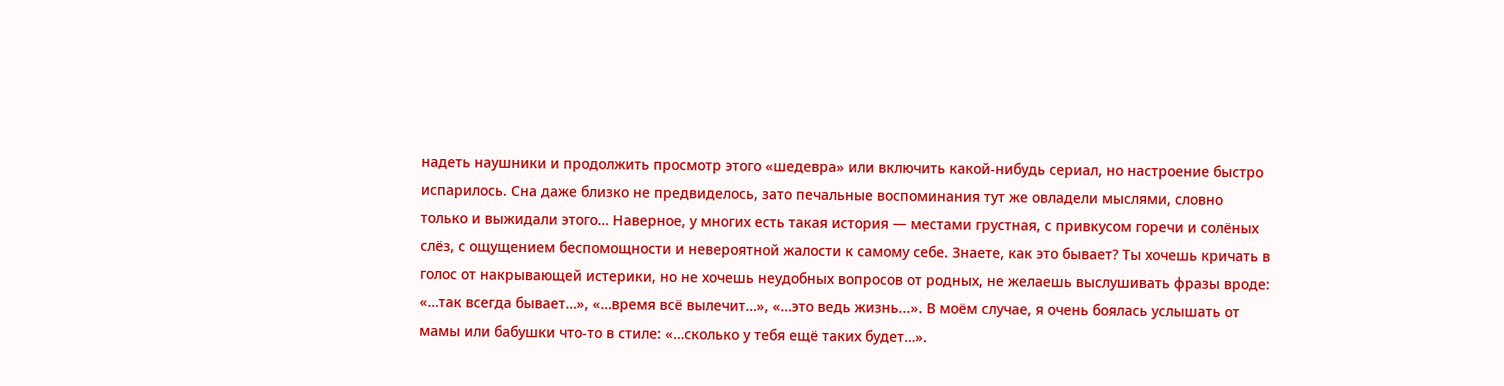надеть наушники и продолжить просмотр этого «шедевра» или включить какой-нибудь сериал, но настроение быстро испарилось. Сна даже близко не предвиделось, зато печальные воспоминания тут же овладели мыслями, словно только и выжидали этого… Наверное, у многих есть такая история — местами грустная, с привкусом горечи и солёных слёз, с ощущением беспомощности и невероятной жалости к самому себе. Знаете, как это бывает? Ты хочешь кричать в голос от накрывающей истерики, но не хочешь неудобных вопросов от родных, не желаешь выслушивать фразы вроде: «…так всегда бывает…», «…время всё вылечит…», «…это ведь жизнь...». В моём случае, я очень боялась услышать от мамы или бабушки что-то в стиле: «…сколько у тебя ещё таких будет…».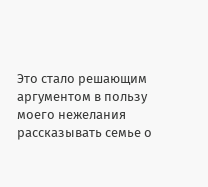Это стало решающим аргументом в пользу моего нежелания рассказывать семье о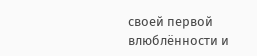своей первой влюблённости и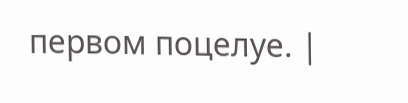первом поцелуе. |